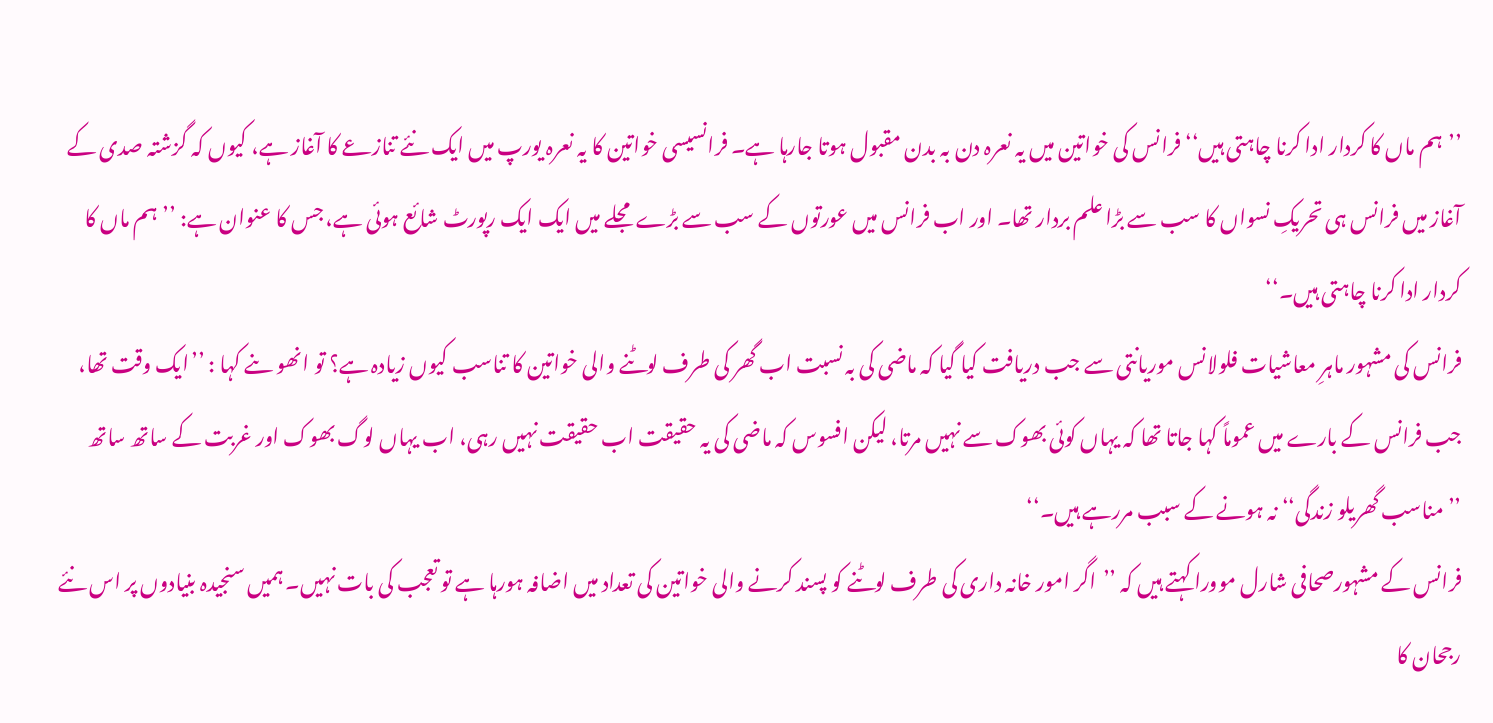’’ہم ماں کا کردار ادا کرنا چاہتی ہیں‘‘ فرانس کی خواتین میں یہ نعرہ دن بہ بدن مقبول ہوتا جارہا ہے۔ فرانسیسی خواتین کا یہ نعرہ یورپ میں ایک نئے تنازعے کا آغاز ہے، کیوں کہ گزشتہ صدی کے آغاز میں فرانس ہی تحریکِ نسواں کا سب سے بڑا علم بردار تھا۔ اور اب فرانس میں عورتوں کے سب سے بڑے مجلے میں ایک ایک رپورٹ شائع ہوئی ہے، جس کا عنوان ہے: ’’ہم ماں کا کردار ادا کرنا چاہتی ہیں۔‘‘
فرانس کی مشہور ماہرِ معاشیات فلولانس موریانتی سے جب دریافت کیا گیا کہ ماضی کی بہ نسبت اب گھر کی طرف لوٹنے والی خواتین کا تناسب کیوں زیادہ ہے؟ تو انھو ںنے کہا : ’’ایک وقت تھا، جب فرانس کے بارے میں عموماً کہا جاتا تھا کہ یہاں کوئی بھوک سے نہیں مرتا، لیکن افسوس کہ ماضی کی یہ حقیقت اب حقیقت نہیں رہی، اب یہاں لوگ بھوک اور غربت کے ساتھ ساتھ ’’مناسب گھریلو زندگی‘‘ نہ ہونے کے سبب مررہے ہیں۔‘‘
فرانس کے مشہورصحافی شارل موورا کہتے ہیں کہ ’’اگر امور خانہ داری کی طرف لوٹنے کو پسند کرنے والی خواتین کی تعداد میں اضافہ ہورہا ہے تو تعجب کی بات نہیں۔ ہمیں سنجیدہ بنیادوں پر اس نئے رجحان کا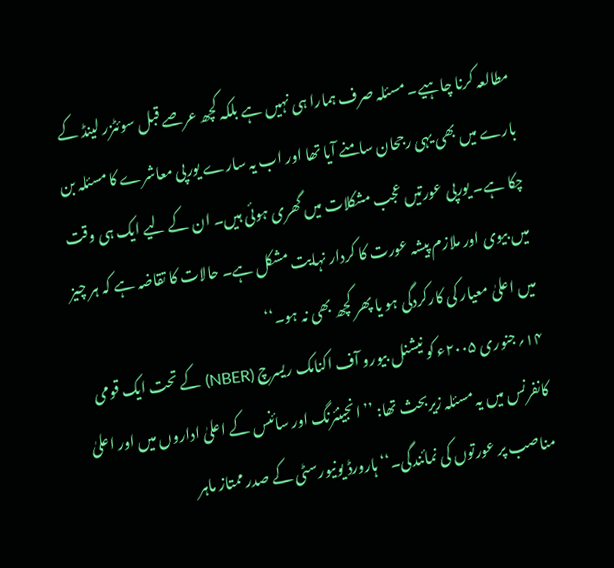مطالعہ کرنا چاہیے۔ مسئلہ صرف ہمارا ہی نہیں ہے بلکہ کچھ عرصے قبل سوئٹزر لینڈ کے بارے میں بھی یہی رجحان سامنے آیا تھا اور اب یہ سارے یورپی معاشرے کا مسئلہ بن چکا ہے۔ یورپی عورتیں عجب مشکلات میں گھری ہوئی ہیں۔ ان کے لیے ایک ہی وقت میں بیوی اور ملازم پیشہ عورت کا کردار نہایت مشکل ہے۔ حالات کا تقاضہ ہے کہ ہر چیز میں اعلیٰ معیار کی کارکردگی ہو یا پھر کچھ بھی نہ ہو۔‘‘
۱۴؍جنوری ۲۰۰۵ء کو نیشنل بیورو آف اکنامک ریسرچ (NBER) کے تحت ایک قومی کانفرنس میں یہ مسئلہ زیربحث تھا: ’’انجینئرنگ اور سائنس کے اعلیٰ اداروں میں اور اعلیٰ مناصب پر عورتوں کی نمائندگی۔‘‘ ہارورڈ یونیورسٹی کے صدر ممتاز ماہر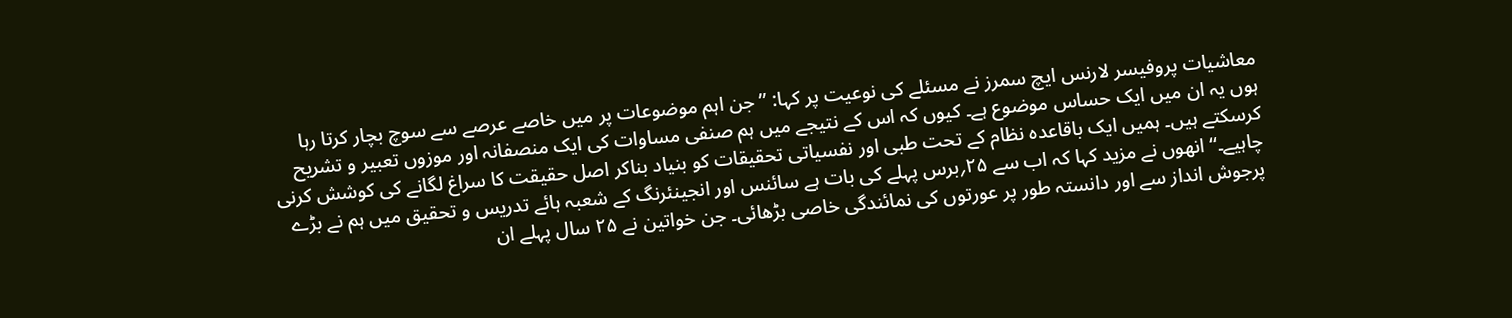معاشیات پروفیسر لارنس ایچ سمرز نے مسئلے کی نوعیت پر کہا: ’’جن اہم موضوعات پر میں خاصے عرصے سے سوچ بچار کرتا رہا ہوں یہ ان میں ایک حساس موضوع ہے۔ کیوں کہ اس کے نتیجے میں ہم صنفی مساوات کی ایک منصفانہ اور موزوں تعبیر و تشریح کرسکتے ہیں۔ ہمیں ایک باقاعدہ نظام کے تحت طبی اور نفسیاتی تحقیقات کو بنیاد بناکر اصل حقیقت کا سراغ لگانے کی کوشش کرنی چاہیے۔‘‘ انھوں نے مزید کہا کہ اب سے ۲۵؍برس پہلے کی بات ہے سائنس اور انجینئرنگ کے شعبہ ہائے تدریس و تحقیق میں ہم نے بڑے پرجوش انداز سے اور دانستہ طور پر عورتوں کی نمائندگی خاصی بڑھائی۔ جن خواتین نے ۲۵ سال پہلے ان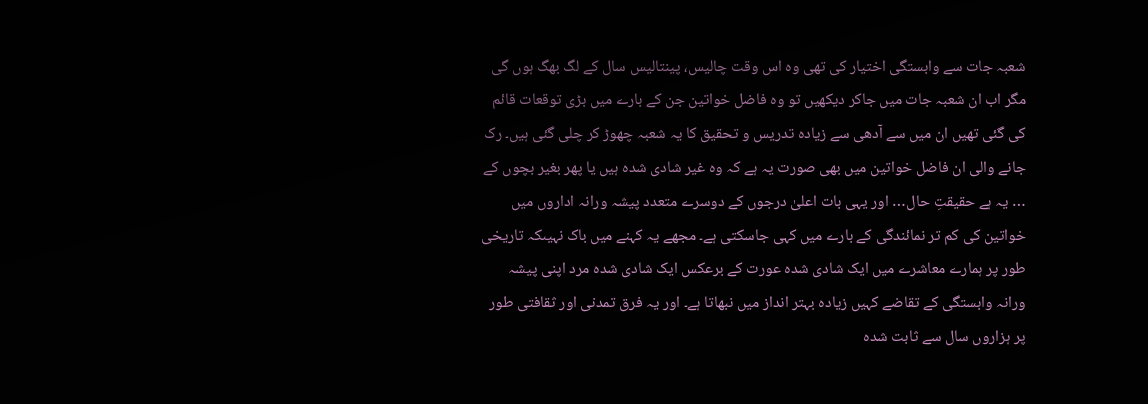شعبہ جات سے وابستگی اختیار کی تھی وہ اس وقت چالیس، پینتالیس سال کے لگ بھگ ہوں گی مگر اب ان شعبہ جات میں جاکر دیکھیں تو وہ فاضل خواتین جن کے بارے میں بڑی توقعات قائم کی گئی تھیں ان میں سے آدھی سے زیادہ تدریس و تحقیق کا یہ شعبہ چھوڑ کر چلی گئی ہیں۔ رک جانے والی ان فاضل خواتین میں بھی صورت یہ ہے کہ وہ غیر شادی شدہ ہیں یا پھر بغیر بچوں کے … یہ ہے حقیقتِ حال… اور یہی بات اعلیٰ درجوں کے دوسرے متعدد پیشہ ورانہ اداروں میں خواتین کی کم تر نمائندگی کے بارے میں کہی جاسکتی ہے۔ مجھے یہ کہنے میں باک نہیںکہ تاریخی طور پر ہمارے معاشرے میں ایک شادی شدہ عورت کے برعکس ایک شادی شدہ مرد اپنی پیشہ ورانہ وابستگی کے تقاضے کہیں زیادہ بہتر انداز میں نبھاتا ہے۔ اور یہ فرق تمدنی اور ثقافتی طور پر ہزاروں سال سے ثابت شدہ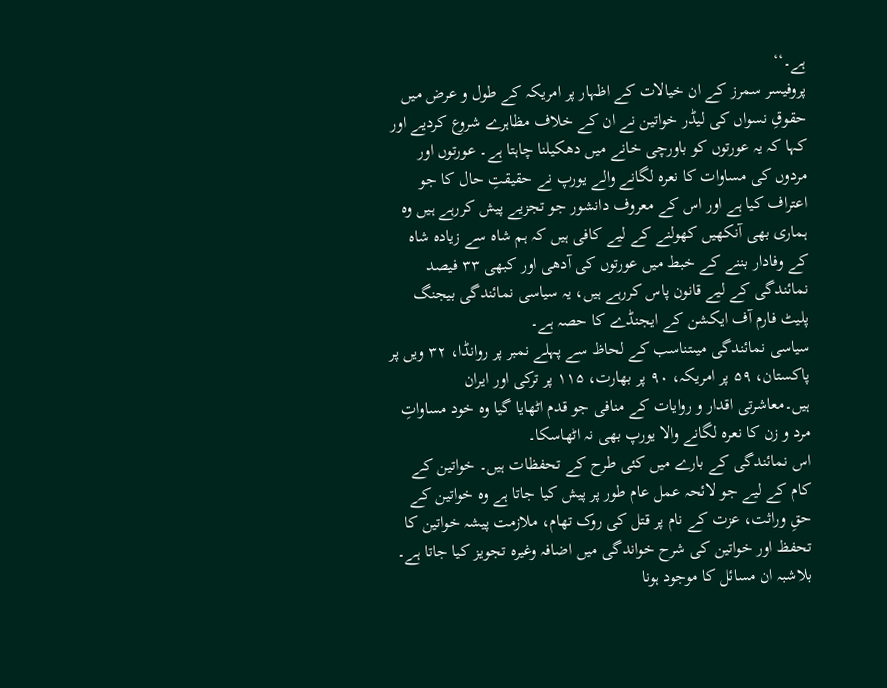ہے۔‘‘
پروفیسر سمرز کے ان خیالات کے اظہار پر امریکہ کے طول و عرض میں حقوقِ نسواں کی لیڈر خواتین نے ان کے خلاف مظاہرے شروع کردیے اور کہا کہ یہ عورتوں کو باورچی خانے میں دھکیلنا چاہتا ہے۔ عورتوں اور مردوں کی مساوات کا نعرہ لگانے والے یورپ نے حقیقتِ حال کا جو اعتراف کیا ہے اور اس کے معروف دانشور جو تجزیے پیش کررہے ہیں وہ ہماری بھی آنکھیں کھولنے کے لیے کافی ہیں کہ ہم شاہ سے زیادہ شاہ کے وفادار بننے کے خبط میں عورتوں کی آدھی اور کبھی ۳۳ فیصد نمائندگی کے لیے قانون پاس کررہے ہیں، یہ سیاسی نمائندگی بیجنگ پلیٹ فارم آف ایکشن کے ایجنڈے کا حصہ ہے۔
سیاسی نمائندگی میںتناسب کے لحاظ سے پہلے نمبر پر روانڈا، ۳۲ ویں پر پاکستان، ۵۹ پر امریکہ، ۹۰ پر بھارت، ۱۱۵ پر ترکی اور ایران ہیں۔معاشرتی اقدار و روایات کے منافی جو قدم اٹھایا گیا وہ خود مساواتِ مرد و زن کا نعرہ لگانے والا یورپ بھی نہ اٹھاسکا۔
اس نمائندگی کے بارے میں کئی طرح کے تحفظات ہیں۔ خواتین کے کام کے لیے جو لائحہ عمل عام طور پر پیش کیا جاتا ہے وہ خواتین کے حقِ وراثت، عزت کے نام پر قتل کی روک تھام، ملازمت پیشہ خواتین کا تحفظ اور خواتین کی شرح خواندگی میں اضافہ وغیرہ تجویز کیا جاتا ہے۔ بلاشبہ ان مسائل کا موجود ہونا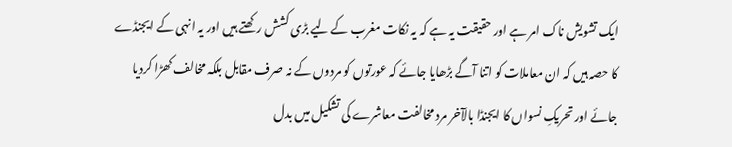ایک تشویش ناک امر ہے اور حقیقت یہ ہے کہ یہ نکات مغرب کے لیے بڑی کشش رکھتے ہیں اور یہ انہی کے ایجنڈے کا حصہ ہیں کہ ان معاملات کو اتنا آگے بڑھایا جائے کہ عورتوں کو مردوں کے نہ صرف مقابل بلکہ مخالف کھڑا کردیا جائے اور تحریکِ نسواں کا ایجنڈا بالآخر مرد مخالفت معاشرے کی تشکیل میں بدل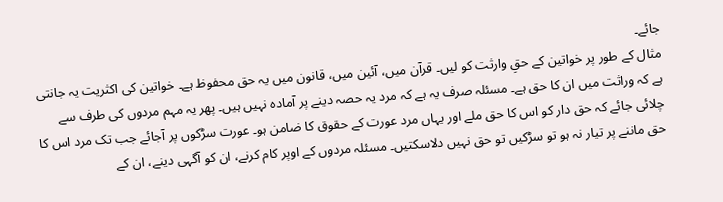جائے۔
مثال کے طور پر خواتین کے حقِ وارثت کو لیں۔ قرآن میں، آئین میں، قانون میں یہ حق محفوظ ہے۔ خواتین کی اکثریت یہ جانتی ہے کہ وراثت میں ان کا حق ہے۔ مسئلہ صرف یہ ہے کہ مرد یہ حصہ دینے پر آمادہ نہیں ہیں۔ پھر یہ مہم مردوں کی طرف سے چلائی جائے کہ حق دار کو اس کا حق ملے اور یہاں مرد عورت کے حقوق کا ضامن ہو۔ عورت سڑکوں پر آجائے جب تک مرد اس کا حق ماننے پر تیار نہ ہو تو سڑکیں تو حق نہیں دلاسکتیں۔ مسئلہ مردوں کے اوپر کام کرنے، ان کو آگہی دینے، ان کے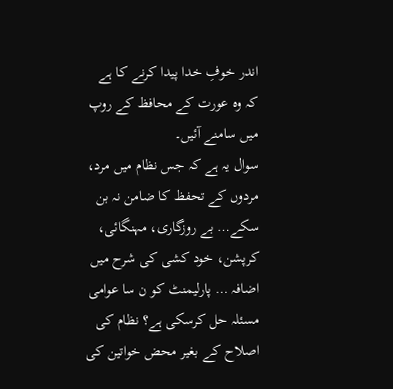اندر خوفِ خدا پیدا کرنے کا ہے کہ وہ عورت کے محافظ کے روپ میں سامنے آئیں۔
سوال یہ ہے کہ جس نظام میں مرد، مردوں کے تحفظ کا ضامن نہ بن سکے… بے روزگاری، مہنگائی، کرپشن، خود کشی کی شرح میں اضافہ … پارلیمنٹ کو ن سا عوامی مسئلہ حل کرسکی ہے؟ نظام کی اصلاح کے بغیر محض خواتین کی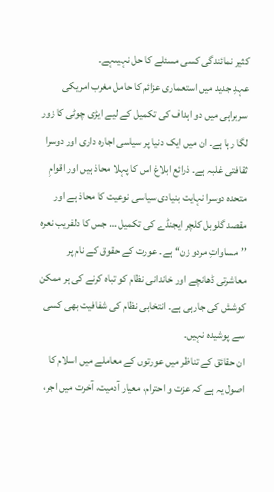کثیر نمائندگی کسی مسئلے کا حل نہیںہے۔
عہدِ جدید میں استعماری عزائم کا حامل مغرب امریکی سربراہی میں دو اہداف کی تکمیل کے لیے ایڑی چوٹی کا زور لگا رہا ہے۔ ان میں ایک دنیا پر سیاسی اجارہ داری اور دوسرا ثقافتی غلبہ ہے۔ ذرائع ابلاغ اس کا پہلا محاذ ہیں اور اقوامِ متحدہ دوسرا نہایت بنیادی سیاسی نوعیت کا محاذ ہے اور مقصد گلوبل کلچر ایجنڈے کی تکمیل … جس کا دلفریب نعرہ ’’مساواتِ مردو زن‘‘ ہے۔ عورت کے حقوق کے نام پر معاشرتی ڈھانچے اور خاندانی نظام کو تباہ کرنے کی ہر ممکن کوشش کی جارہی ہے۔ انتخابی نظام کی شفافیت بھی کسی سے پوشیدہ نہیں۔
ان حقائق کے تناظر میں عورتوں کے معاملے میں اسلام کا اصول یہ ہے کہ عزت و احترام، معیار آدمیت، آخرت میں اجر،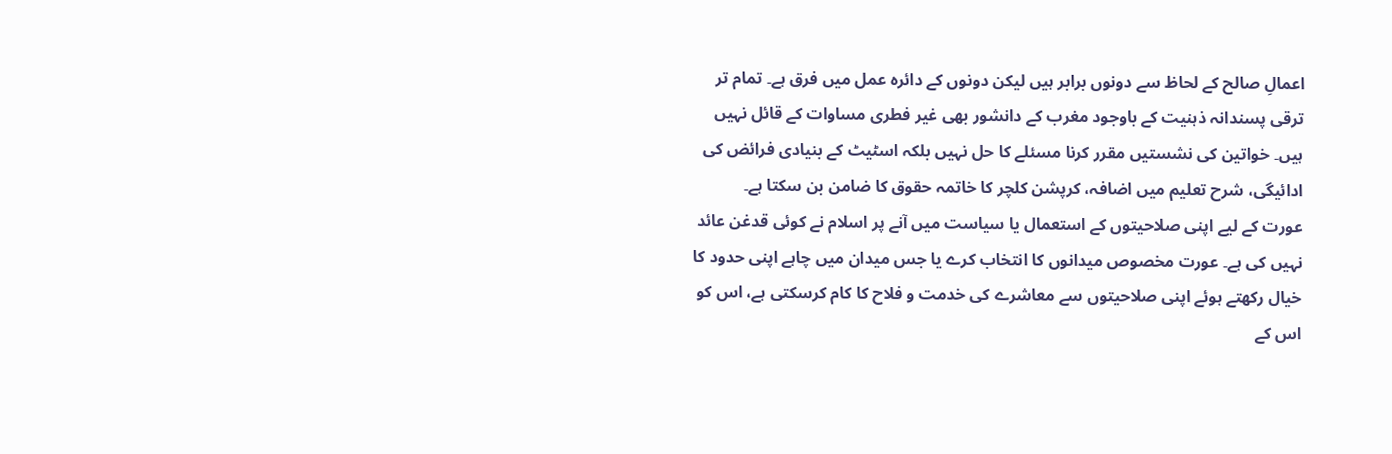اعمالِ صالح کے لحاظ سے دونوں برابر ہیں لیکن دونوں کے دائرہ عمل میں فرق ہے۔ تمام تر ترقی پسندانہ ذہنیت کے باوجود مغرب کے دانشور بھی غیر فطری مساوات کے قائل نہیں ہیں۔ خواتین کی نشستیں مقرر کرنا مسئلے کا حل نہیں بلکہ اسٹیٹ کے بنیادی فرائض کی ادائیگی، شرح تعلیم میں اضافہ، کرپشن کلچر کا خاتمہ حقوق کا ضامن بن سکتا ہے۔
عورت کے لیے اپنی صلاحیتوں کے استعمال یا سیاست میں آنے پر اسلام نے کوئی قدغن عائد نہیں کی ہے۔ عورت مخصوص میدانوں کا انتخاب کرے یا جس میدان میں چاہے اپنی حدود کا خیال رکھتے ہوئے اپنی صلاحیتوں سے معاشرے کی خدمت و فلاح کا کام کرسکتی ہے، اس کو اس کے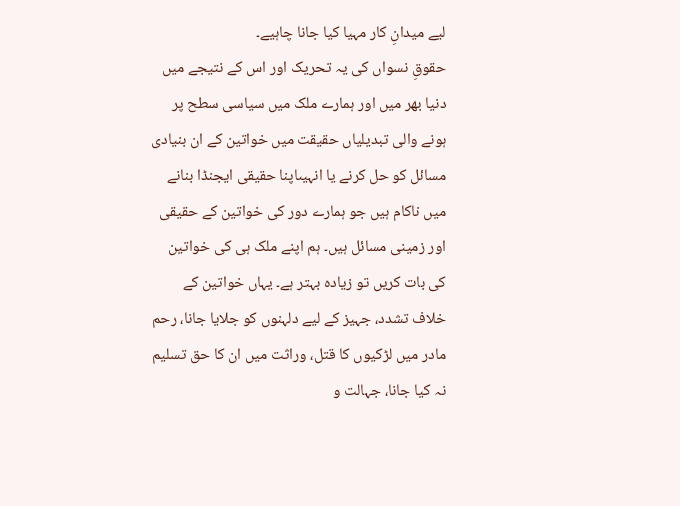لیے میدانِ کار مہیا کیا جانا چاہیے۔
حقوقِ نسواں کی یہ تحریک اور اس کے نتیجے میں دنیا بھر میں اور ہمارے ملک میں سیاسی سطح پر ہونے والی تبدیلیاں حقیقت میں خواتین کے ان بنیادی مسائل کو حل کرنے یا انہیںاپنا حقیقی ایجنڈا بنانے میں ناکام ہیں جو ہمارے دور کی خواتین کے حقیقی اور زمینی مسائل ہیں۔ ہم اپنے ملک ہی کی خواتین کی بات کریں تو زیادہ بہتر ہے۔ یہاں خواتین کے خلاف تشدد، جہیز کے لیے دلہنوں کو جلایا جانا، رحم مادر میں لڑکیوں کا قتل، وراثت میں ان کا حق تسلیم نہ کیا جانا، جہالت و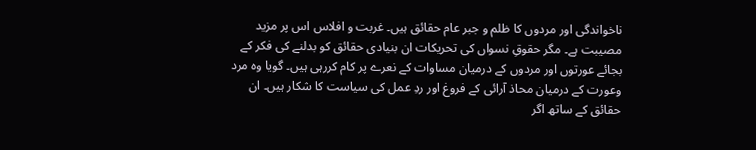ناخواندگی اور مردوں کا ظلم و جبر عام حقائق ہیں۔ غربت و افلاس اس پر مزید مصیبت ہے۔ مگر حقوقِ نسواں کی تحریکات ان بنیادی حقائق کو بدلنے کی فکر کے بجائے عورتوں اور مردوں کے درمیان مساوات کے نعرے پر کام کررہی ہیں۔ گویا وہ مرد وعورت کے درمیان محاذ آرائی کے فروغ اور ردِ عمل کی سیاست کا شکار ہیں۔ ان حقائق کے ساتھ اگر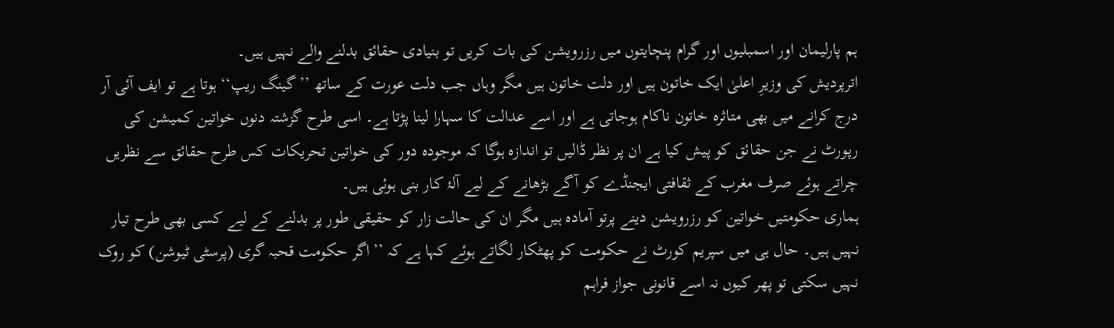ہم پارلیمان اور اسمبلیوں اور گرام پنچایتوں میں رزرویشن کی بات کریں تو بنیادی حقائق بدلنے والے نہیں ہیں۔
اترپردیش کی وزیرِ اعلیٰ ایک خاتون ہیں اور دلت خاتون ہیں مگر وہاں جب دلت عورت کے ساتھ ’’گینگ ریپ‘‘ ہوتا ہے تو ایف آئی آر درج کرانے میں بھی متاثرہ خاتون ناکام ہوجاتی ہے اور اسے عدالت کا سہارا لینا پڑتا ہے۔ اسی طرح گزشتہ دنوں خواتین کمیشن کی رپورٹ نے جن حقائق کو پیش کیا ہے ان پر نظر ڈالیں تو اندازہ ہوگا کہ موجودہ دور کی خواتین تحریکات کس طرح حقائق سے نظریں چراتے ہوئے صرف مغرب کے ثقافتی ایجنڈے کو آگے بڑھانے کے لیے آلۂ کار بنی ہوئی ہیں۔
ہماری حکومتیں خواتین کو رزرویشن دینے پرتو آمادہ ہیں مگر ان کی حالت زار کو حقیقی طور پر بدلنے کے لیے کسی بھی طرح تیار نہیں ہیں۔ حال ہی میں سپریم کورٹ نے حکومت کو پھٹکار لگاتے ہوئے کہا ہے کہ ’’اگر حکومت قحبہ گری (پرسٹی ٹیوشن) کو روک نہیں سکتی تو پھر کیوں نہ اسے قانونی جواز فراہم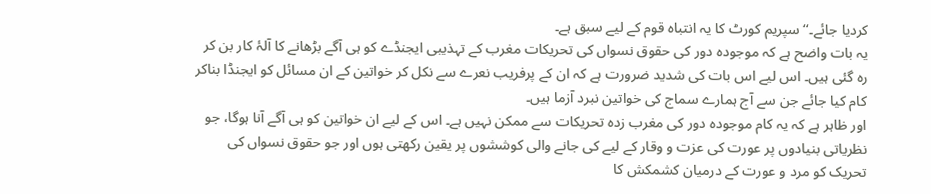کردیا جائے۔‘‘ سپریم کورٹ کا یہ انتباہ قوم کے لیے سبق ہے۔
یہ بات واضح ہے کہ موجودہ دور کی حقوق نسواں کی تحریکات مغرب کے تہذیبی ایجنڈے کو ہی آگے بڑھانے کا آلۂ کار بن کر رہ گئی ہیں۔ اس لیے اس بات کی شدید ضرورت ہے کہ ان کے پرفریب نعرے سے نکل کر خواتین کے ان مسائل کو ایجنڈا بناکر کام کیا جائے جن سے آج ہمارے سماج کی خواتین نبرد آزما ہیں۔
اور ظاہر ہے کہ یہ کام موجودہ دور کی مغرب زدہ تحریکات سے ممکن نہیں ہے۔ اس کے لیے ان خواتین کو ہی آگے آنا ہوگا، جو نظریاتی بنیادوں پر عورت کی عزت و وقار کے لیے کی جانے والی کوششوں پر یقین رکھتی ہوں اور جو حقوق نسواں کی تحریک کو مرد و عورت کے درمیان کشمکش کا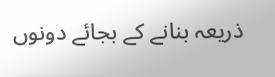ذریعہ بنانے کے بجائے دونوں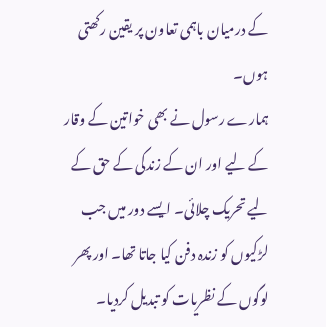کے درمیان باہمی تعاون پر یقین رکھتی ہوں۔
ہمارے رسول نے بھی خواتین کے وقار کے لیے اور ان کے زندگی کے حق کے لیے تحریک چلائی۔ ایسے دور میں جب لڑکیوں کو زندہ دفن کیا جاتا تھا۔ اور پھر لوگوں کے نظریات کو تبدیل کردیا۔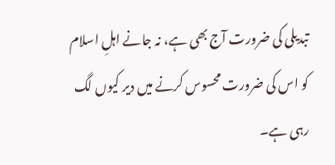تبدیلی کی ضرورت آج بھی ہے، نہ جانے اہلِ اسلام کو اس کی ضرورت محسوس کرنے میں دیر کیوں لگ رہی ہے۔